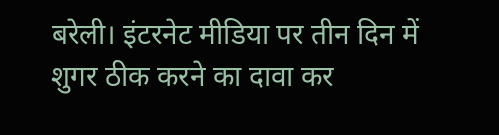बरेली। इंटरनेट मीडिया पर तीन दिन में शुगर ठीक करने का दावा कर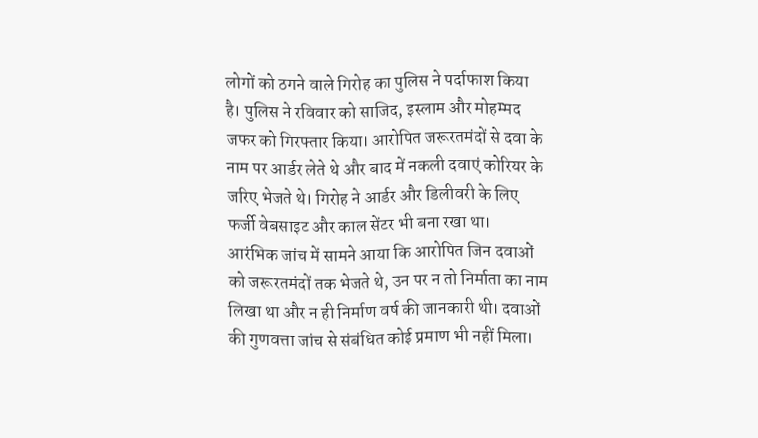लोगों को ठगने वाले गिरोह का पुलिस ने पर्दाफाश किया है। पुलिस ने रविवार को साजिद, इस्लाम और मोहम्मद जफर को गिरफ्तार किया। आरोपित जरूरतमंदों से दवा के नाम पर आर्डर लेते थे और बाद में नकली दवाएं कोरियर के जरिए भेजते थे। गिरोह ने आर्डर और डिलीवरी के लिए फर्जी वेबसाइट और काल सेंटर भी बना रखा था।
आरंभिक जांच में सामने आया कि आरोपित जिन दवाओं को जरूरतमंदों तक भेजते थे, उन पर न तो निर्माता का नाम लिखा था और न ही निर्माण वर्ष की जानकारी थी। दवाओं की गुणवत्ता जांच से संबंधित कोई प्रमाण भी नहीं मिला।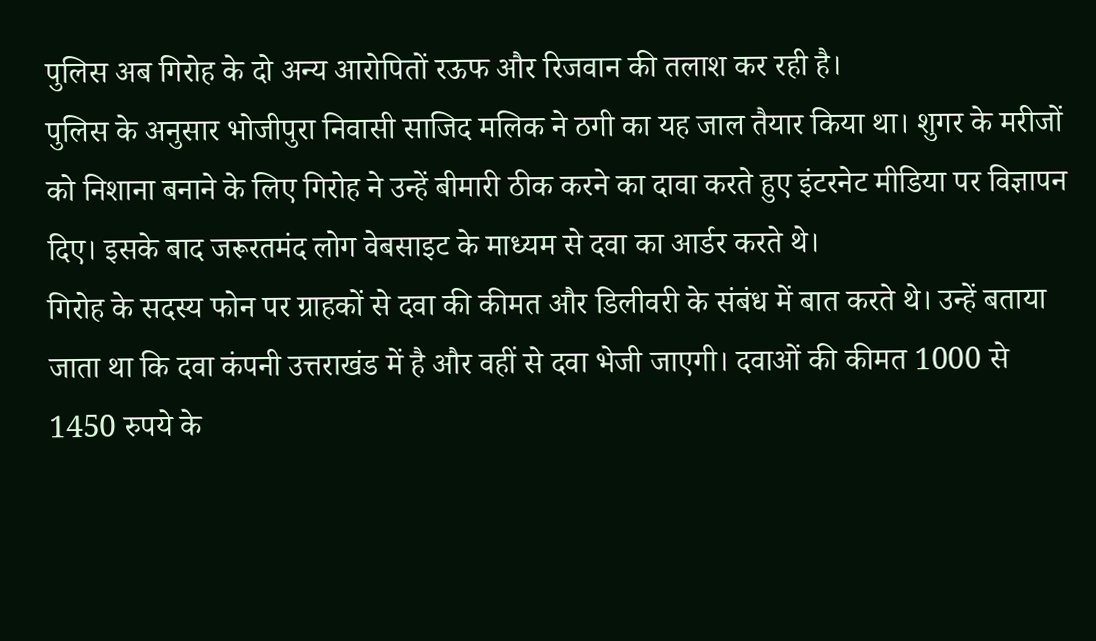पुलिस अब गिरोह के दो अन्य आरोपितों रऊफ और रिजवान की तलाश कर रही है।
पुलिस के अनुसार भोजीपुरा निवासी साजिद मलिक ने ठगी का यह जाल तैयार किया था। शुगर के मरीजों को निशाना बनाने के लिए गिरोह ने उन्हें बीमारी ठीक करने का दावा करते हुए इंटरनेट मीडिया पर विज्ञापन दिए। इसके बाद जरूरतमंद लोग वेबसाइट के माध्यम से दवा का आर्डर करते थे।
गिरोह के सदस्य फोन पर ग्राहकों से दवा की कीमत और डिलीवरी के संबंध में बात करते थे। उन्हें बताया जाता था कि दवा कंपनी उत्तराखंड में है और वहीं से दवा भेजी जाएगी। दवाओं की कीमत 1000 से 1450 रुपये के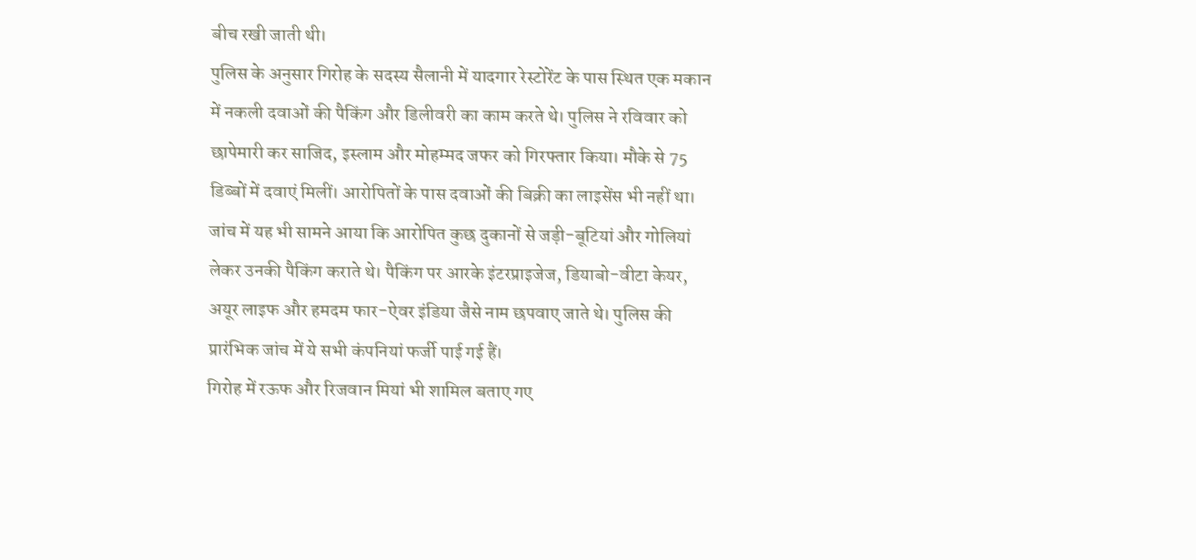बीच रखी जाती थी।
पुलिस के अनुसार गिरोह के सदस्य सैलानी में यादगार रेस्टोरेंट के पास स्थित एक मकान में नकली दवाओं की पैकिंग और डिलीवरी का काम करते थे। पुलिस ने रविवार को छापेमारी कर साजिद, इस्लाम और मोहम्मद जफर को गिरफ्तार किया। मौके से 75 डिब्बों में दवाएं मिलीं। आरोपितों के पास दवाओं की बिक्री का लाइसेंस भी नहीं था।
जांच में यह भी सामने आया कि आरोपित कुछ दुकानों से जड़ी-बूटियां और गोलियां लेकर उनकी पैकिंग कराते थे। पैकिंग पर आरके इंटरप्राइजेज, डियाबो-वीटा केयर, अयूर लाइफ और हमदम फार-ऐवर इंडिया जैसे नाम छपवाए जाते थे। पुलिस की प्रारंभिक जांच में ये सभी कंपनियां फर्जी पाई गई हैं।
गिरोह में रऊफ और रिजवान मियां भी शामिल बताए गए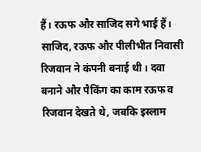हैं। रऊफ और साजिद सगे भाई हैं। साजिद, रऊफ और पीलीभीत निवासी रिजवान ने कंपनी बनाई थी। दवा बनाने और पैकिंग का काम रऊफ व रिजवान देखते थे, जबकि इस्लाम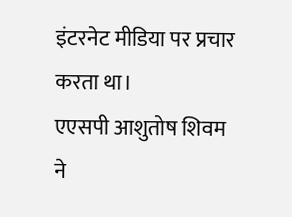इंटरनेट मीडिया पर प्रचार करता था।
एएसपी आशुतोष शिवम ने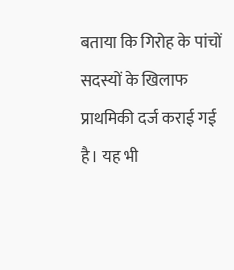बताया कि गिरोह के पांचों सदस्यों के खिलाफ प्राथमिकी दर्ज कराई गई है। यह भी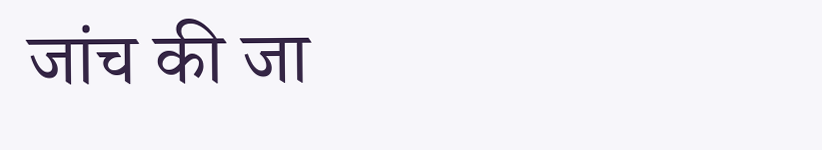जांच की जा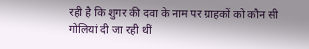रही है कि शुगर की दवा के नाम पर ग्राहकों को कौन सी गोलियां दी जा रही थीं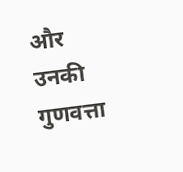और उनकी गुणवत्ता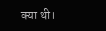क्या थी।